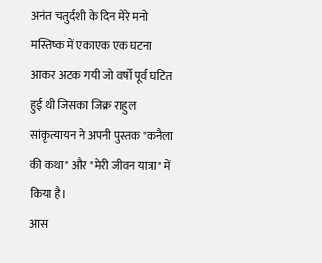अनंत चतुर्दशी के दिन मेरे मनो मस्तिष्क में एकाएक एक घटना आकर अटक गयी जो वर्षो पूर्व घटित हुई थी जिसका जिक्र राहुल सांकृत्यायन ने अपनी पुस्तक "कनैला की कथा" और "मेरी जीवन यात्रा" में किया है।
आस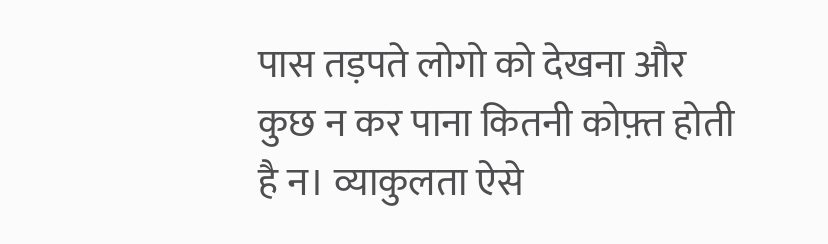पास तड़पते लोगो को देखना और कुछ न कर पाना कितनी कोफ़्त होती है न। व्याकुलता ऐसे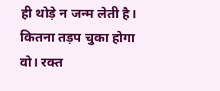ही थोड़े न जन्म लेती है। कितना तड़प चुका होगा वो। रक्त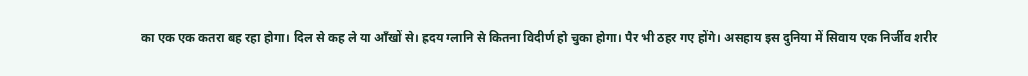का एक एक कतरा बह रहा होगा। दिल से कह ले या आँखों से। ह्रदय ग्लानि से कितना विदीर्ण हो चुका होगा। पैर भी ठहर गए होंगे। असहाय इस दुनिया में सिवाय एक निर्जीव शरीर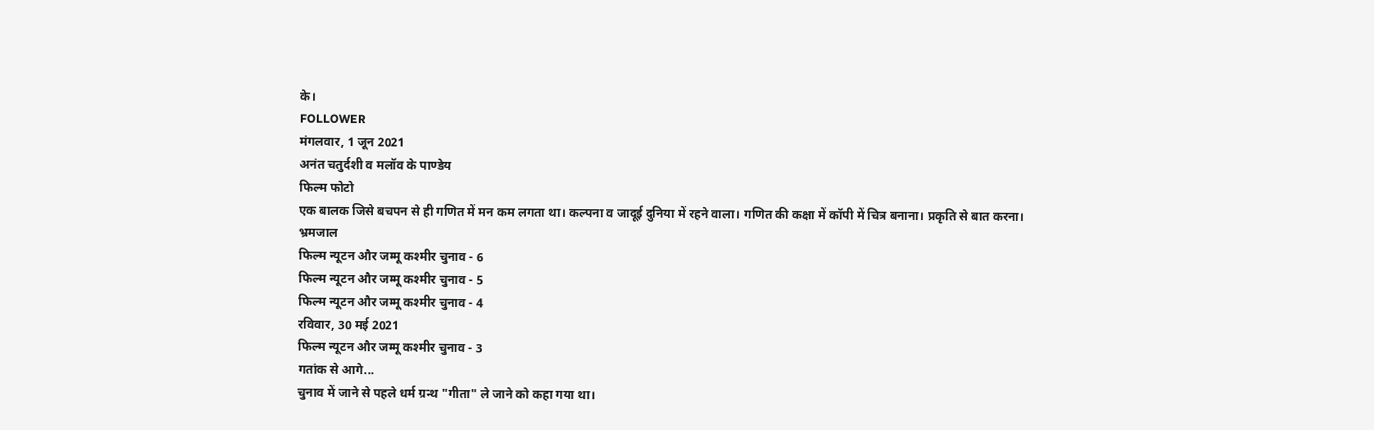के।
FOLLOWER
मंगलवार, 1 जून 2021
अनंत चतुर्दशी व मलॉव के पाण्डेय
फिल्म फोटो
एक बालक जिसे बचपन से ही गणित में मन कम लगता था। कल्पना व जादूई दुनिया में रहने वाला। गणित की कक्षा में कॉपी में चित्र बनाना। प्रकृति से बात करना।
भ्रमजाल
फिल्म न्यूटन और जम्मू कश्मीर चुनाव - 6
फिल्म न्यूटन और जम्मू कश्मीर चुनाव - 5
फिल्म न्यूटन और जम्मू कश्मीर चुनाव - 4
रविवार, 30 मई 2021
फिल्म न्यूटन और जम्मू कश्मीर चुनाव - 3
गतांक से आगे...
चुनाव में जाने से पहले धर्म ग्रन्थ "गीता" ले जाने को कहा गया था।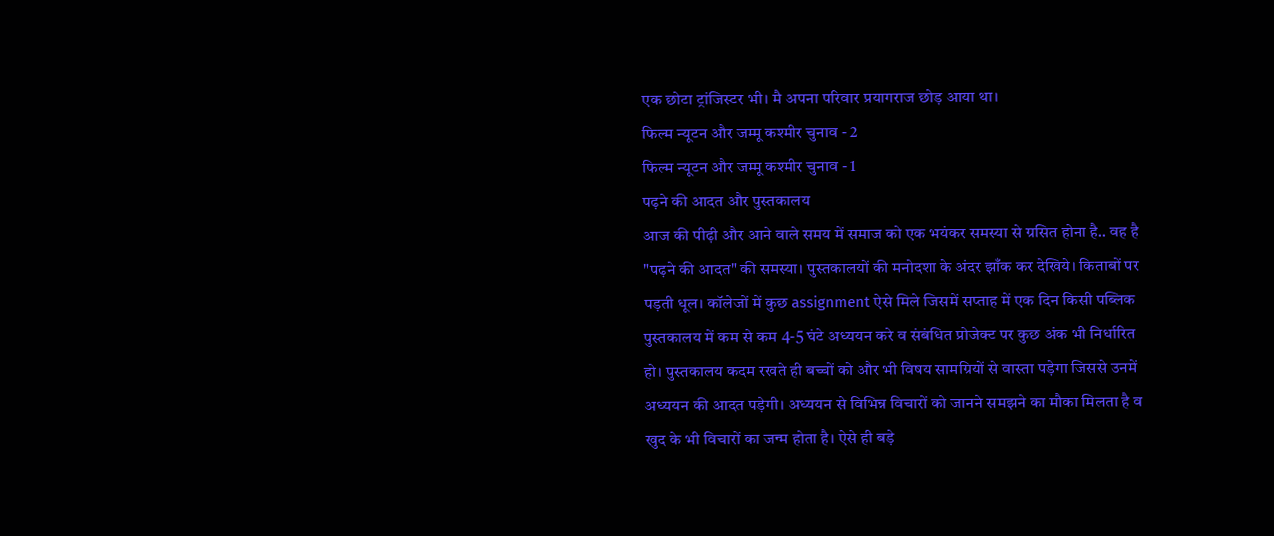एक छोटा ट्रांजिस्टर भी। मै अपना परिवार प्रयागराज छोड़ आया था।
फिल्म न्यूटन और जम्मू कश्मीर चुनाव - 2
फिल्म न्यूटन और जम्मू कश्मीर चुनाव - 1
पढ़ने की आदत और पुस्तकालय
आज की पीढ़ी और आने वाले समय में समाज को एक भयंकर समस्या से ग्रसित होना है.. वह है "पढ़ने की आदत" की समस्या। पुस्तकालयों की मनोदशा के अंदर झाँक कर देखिये। किताबों पर पड़ती धूल। कॉलेजों में कुछ assignment ऐसे मिले जिसमें सप्ताह में एक दिन किसी पब्लिक पुस्तकालय में कम से कम 4-5 घंटे अध्ययन करे व संबंधित प्रोजेक्ट पर कुछ अंक भी निर्धारित हो। पुस्तकालय कदम रखते ही बच्चों को और भी विषय सामग्रियों से वास्ता पड़ेगा जिससे उनमें अध्ययन की आदत पड़ेगी। अध्ययन से विभिन्न विचारों को जानने समझने का मौका मिलता है व खुद के भी विचारों का जन्म होता है। ऐसे ही बड़े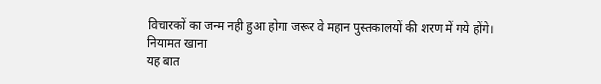विचारकों का जन्म नही हुआ होगा जरूर वे महान पुस्तकालयों की शरण में गये होंगे।
नियामत खाना
यह बात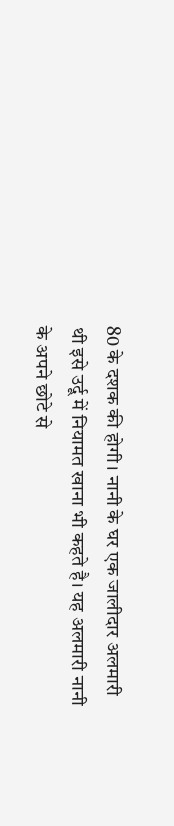80 के दशक की होगी। नानी के घर एक जालीदार अलमारी थी इसे उर्दू में नियामत खाना भी कहते है। यह अलमारी नानी के अपने छोटे से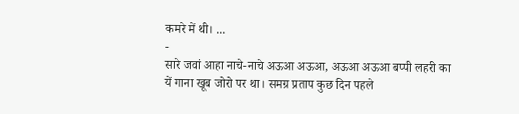कमरे में थी। ...
-
सारे जवां आहा नाचे-नाचे अऊआ अऊआ, अऊआ अऊआ बप्पी लहरी का यें गाना खूब जोरो पर था। समग्र प्रताप कुछ दिन पहले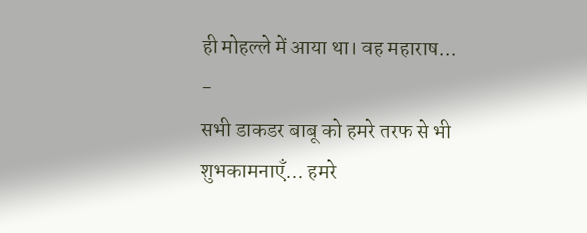ही मोहल्ले में आया था। वह महाराष...
-
सभी डाकडर बाबू को हमरे तरफ से भी शुभकामनाएँ... हमरे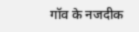गॉव के नजदीक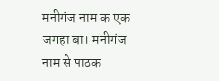मनीगंज नाम क एक जगहा बा। मनीगंज नाम से पाठक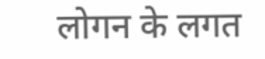लोगन के लगत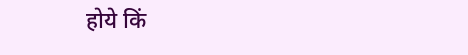होये किं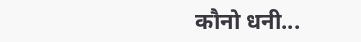कौनो धनी...